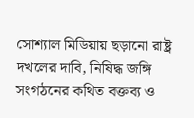সোশ্যাল মিডিয়ায় ছড়ানো রাষ্ট্র দখলের দাবি, নিষিদ্ধ জঙ্গি সংগঠনের কথিত বক্তব্য ও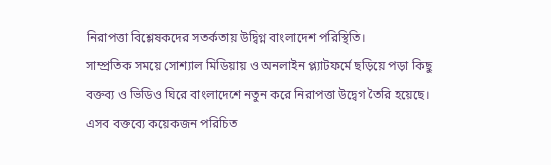নিরাপত্তা বিশ্লেষকদের সতর্কতায় উদ্বিগ্ন বাংলাদেশ পরিস্থিতি।
সাম্প্রতিক সময়ে সোশ্যাল মিডিয়ায় ও অনলাইন প্ল্যাটফর্মে ছড়িয়ে পড়া কিছু বক্তব্য ও ভিডিও ঘিরে বাংলাদেশে নতুন করে নিরাপত্তা উদ্বেগ তৈরি হয়েছে। এসব বক্তব্যে কয়েকজন পরিচিত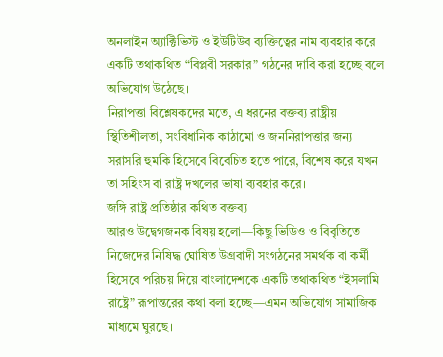অনলাইন অ্যাক্টিভিস্ট ও ইউটিউব ব্যক্তিত্বের নাম ব্যবহার করে একটি তথাকথিত “বিপ্লবী সরকার” গঠনের দাবি করা হচ্ছে বলে অভিযোগ উঠেছে।
নিরাপত্তা বিশ্লেষকদের মতে, এ ধরনের বক্তব্য রাষ্ট্রীয় স্থিতিশীলতা, সংবিধানিক কাঠামো ও জননিরাপত্তার জন্য সরাসরি হুমকি হিসেবে বিবেচিত হতে পারে, বিশেষ করে যখন তা সহিংস বা রাষ্ট্র দখলের ভাষা ব্যবহার করে।
জঙ্গি রাষ্ট্র প্রতিষ্ঠার কথিত বক্তব্য
আরও উদ্বেগজনক বিষয় হলো—কিছু ভিডিও ও বিবৃতিতে নিজেদের নিষিদ্ধ ঘোষিত উগ্রবাদী সংগঠনের সমর্থক বা কর্মী হিসেবে পরিচয় দিয়ে বাংলাদেশকে একটি তথাকথিত “ইসলামি রাষ্ট্রে” রূপান্তরের কথা বলা হচ্ছে—এমন অভিযোগ সামাজিক মাধ্যমে ঘুরছে।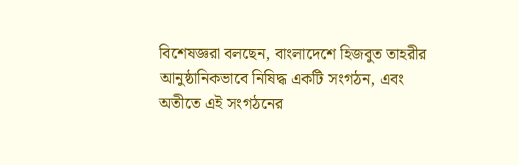বিশেষজ্ঞরা বলছেন, বাংলাদেশে হিজবুত তাহরীর আনুষ্ঠানিকভাবে নিষিদ্ধ একটি সংগঠন, এবং অতীতে এই সংগঠনের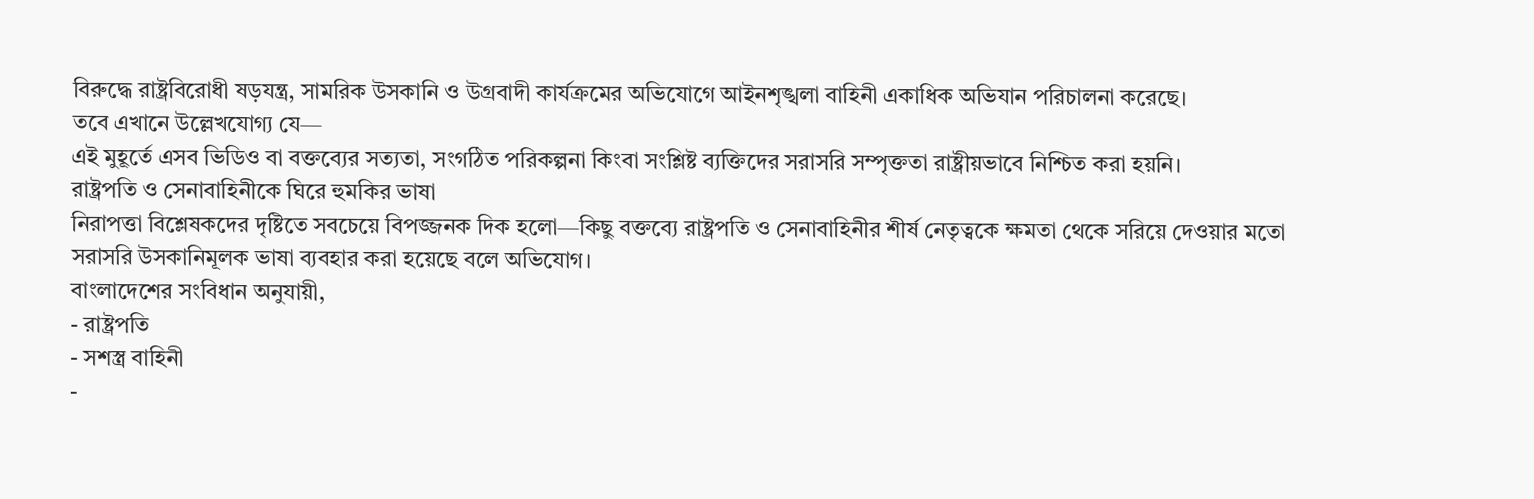বিরুদ্ধে রাষ্ট্রবিরোধী ষড়যন্ত্র, সামরিক উসকানি ও উগ্রবাদী কার্যক্রমের অভিযোগে আইনশৃঙ্খলা বাহিনী একাধিক অভিযান পরিচালনা করেছে।
তবে এখানে উল্লেখযোগ্য যে—
এই মুহূর্তে এসব ভিডিও বা বক্তব্যের সত্যতা, সংগঠিত পরিকল্পনা কিংবা সংশ্লিষ্ট ব্যক্তিদের সরাসরি সম্পৃক্ততা রাষ্ট্রীয়ভাবে নিশ্চিত করা হয়নি।
রাষ্ট্রপতি ও সেনাবাহিনীকে ঘিরে হুমকির ভাষা
নিরাপত্তা বিশ্লেষকদের দৃষ্টিতে সবচেয়ে বিপজ্জনক দিক হলো—কিছু বক্তব্যে রাষ্ট্রপতি ও সেনাবাহিনীর শীর্ষ নেতৃত্বকে ক্ষমতা থেকে সরিয়ে দেওয়ার মতো সরাসরি উসকানিমূলক ভাষা ব্যবহার করা হয়েছে বলে অভিযোগ।
বাংলাদেশের সংবিধান অনুযায়ী,
- রাষ্ট্রপতি
- সশস্ত্র বাহিনী
-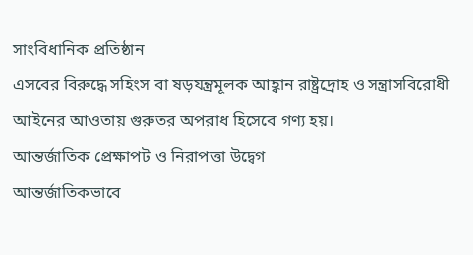সাংবিধানিক প্রতিষ্ঠান
এসবের বিরুদ্ধে সহিংস বা ষড়যন্ত্রমূলক আহ্বান রাষ্ট্রদ্রোহ ও সন্ত্রাসবিরোধী আইনের আওতায় গুরুতর অপরাধ হিসেবে গণ্য হয়।
আন্তর্জাতিক প্রেক্ষাপট ও নিরাপত্তা উদ্বেগ
আন্তর্জাতিকভাবে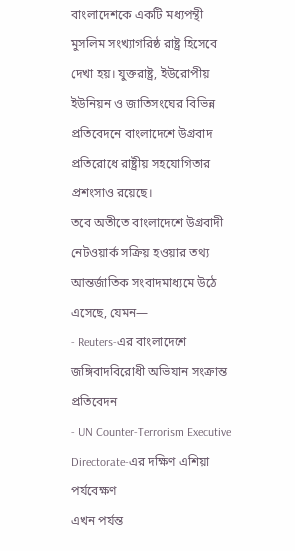বাংলাদেশকে একটি মধ্যপন্থী মুসলিম সংখ্যাগরিষ্ঠ রাষ্ট্র হিসেবে দেখা হয়। যুক্তরাষ্ট্র, ইউরোপীয় ইউনিয়ন ও জাতিসংঘের বিভিন্ন প্রতিবেদনে বাংলাদেশে উগ্রবাদ প্রতিরোধে রাষ্ট্রীয় সহযোগিতার প্রশংসাও রয়েছে।
তবে অতীতে বাংলাদেশে উগ্রবাদী নেটওয়ার্ক সক্রিয় হওয়ার তথ্য আন্তর্জাতিক সংবাদমাধ্যমে উঠে এসেছে, যেমন—
- Reuters-এর বাংলাদেশে জঙ্গিবাদবিরোধী অভিযান সংক্রান্ত প্রতিবেদন
- UN Counter-Terrorism Executive Directorate-এর দক্ষিণ এশিয়া পর্যবেক্ষণ
এখন পর্যন্ত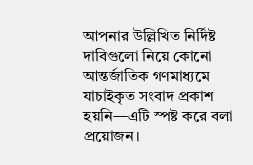আপনার উল্লিখিত নির্দিষ্ট দাবিগুলো নিয়ে কোনো আন্তর্জাতিক গণমাধ্যমে যাচাইকৃত সংবাদ প্রকাশ হয়নি—এটি স্পষ্ট করে বলা প্রয়োজন।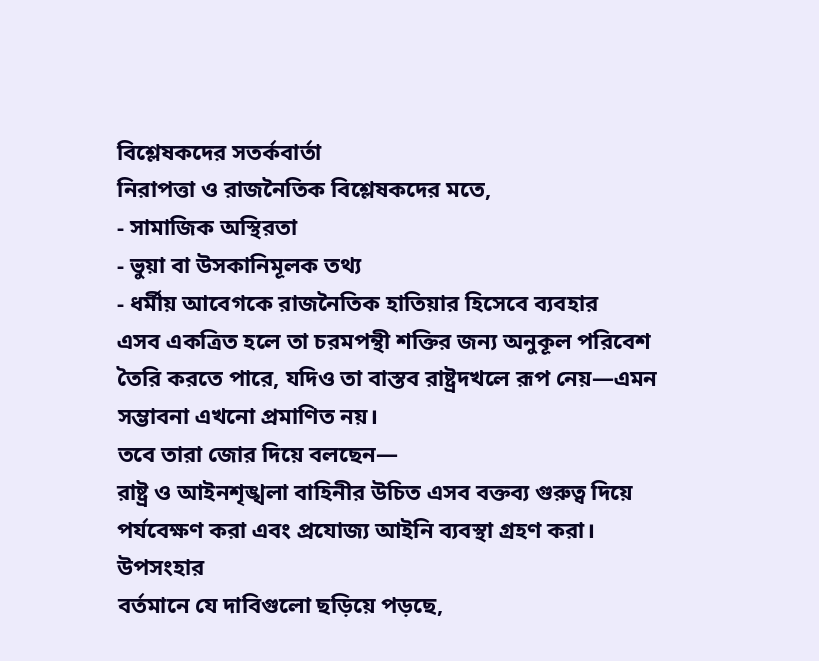বিশ্লেষকদের সতর্কবার্তা
নিরাপত্তা ও রাজনৈতিক বিশ্লেষকদের মতে,
- সামাজিক অস্থিরতা
- ভুয়া বা উসকানিমূলক তথ্য
- ধর্মীয় আবেগকে রাজনৈতিক হাতিয়ার হিসেবে ব্যবহার
এসব একত্রিত হলে তা চরমপন্থী শক্তির জন্য অনুকূল পরিবেশ তৈরি করতে পারে, যদিও তা বাস্তব রাষ্ট্রদখলে রূপ নেয়—এমন সম্ভাবনা এখনো প্রমাণিত নয়।
তবে তারা জোর দিয়ে বলছেন—
রাষ্ট্র ও আইনশৃঙ্খলা বাহিনীর উচিত এসব বক্তব্য গুরুত্ব দিয়ে পর্যবেক্ষণ করা এবং প্রযোজ্য আইনি ব্যবস্থা গ্রহণ করা।
উপসংহার
বর্তমানে যে দাবিগুলো ছড়িয়ে পড়ছে,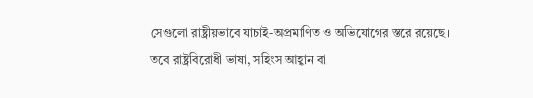সেগুলো রাষ্ট্রীয়ভাবে যাচাই-অপ্রমাণিত ও অভিযোগের স্তরে রয়েছে।
তবে রাষ্ট্রবিরোধী ভাষা, সহিংস আহ্বান বা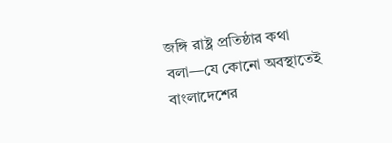জঙ্গি রাষ্ট্র প্রতিষ্ঠার কথা বলা—যে কোনো অবস্থাতেই বাংলাদেশের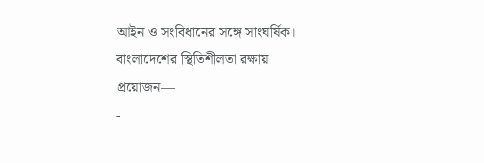আইন ও সংবিধানের সঙ্গে সাংঘর্ষিক।
বাংলাদেশের স্থিতিশীলতা রক্ষায় প্রয়োজন—
-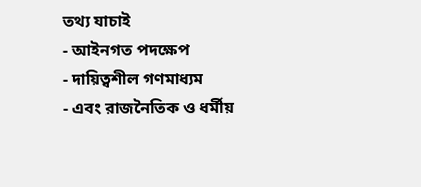তথ্য যাচাই
- আইনগত পদক্ষেপ
- দায়িত্বশীল গণমাধ্যম
- এবং রাজনৈতিক ও ধর্মীয়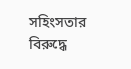সহিংসতার বিরুদ্ধে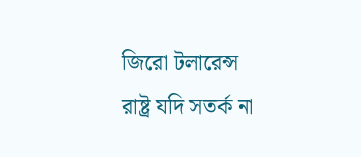জিরো টলারেন্স
রাষ্ট্র যদি সতর্ক না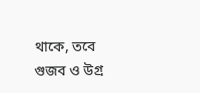থাকে, তবে গুজব ও উগ্র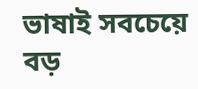ভাষাই সবচেয়ে বড়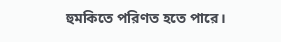হুমকিতে পরিণত হতে পারে।